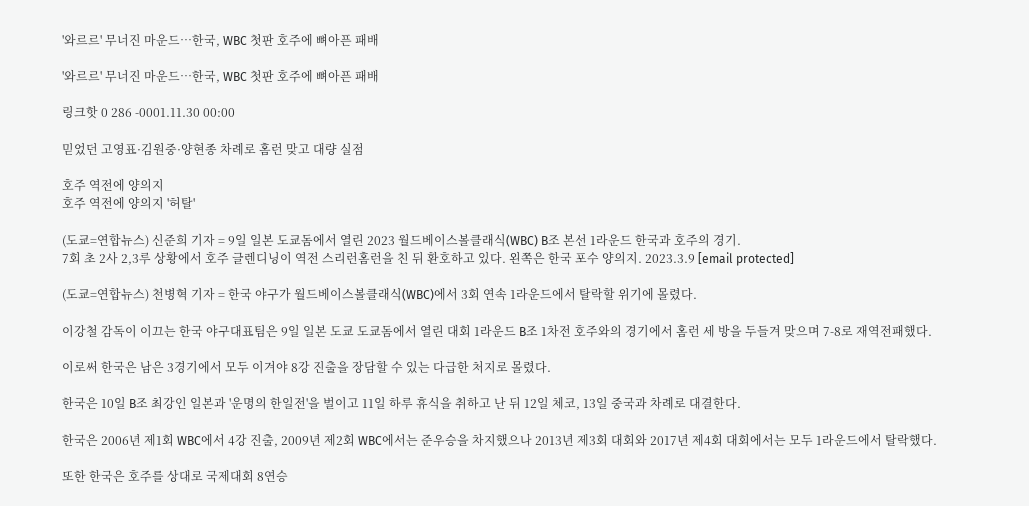'와르르' 무너진 마운드…한국, WBC 첫판 호주에 뼈아픈 패배

'와르르' 무너진 마운드…한국, WBC 첫판 호주에 뼈아픈 패배

링크핫 0 286 -0001.11.30 00:00

믿었던 고영표·김원중·양현종 차례로 홈런 맞고 대량 실점

호주 역전에 양의지
호주 역전에 양의지 '허탈'

(도쿄=연합뉴스) 신준희 기자 = 9일 일본 도쿄돔에서 열린 2023 월드베이스볼클래식(WBC) B조 본선 1라운드 한국과 호주의 경기.
7회 초 2사 2,3루 상황에서 호주 글렌디닝이 역전 스리런홈런을 친 뒤 환호하고 있다. 왼쪽은 한국 포수 양의지. 2023.3.9 [email protected]

(도쿄=연합뉴스) 천병혁 기자 = 한국 야구가 월드베이스볼클래식(WBC)에서 3회 연속 1라운드에서 탈락할 위기에 몰렸다.

이강철 감독이 이끄는 한국 야구대표팀은 9일 일본 도쿄 도쿄돔에서 열린 대회 1라운드 B조 1차전 호주와의 경기에서 홈런 세 방을 두들겨 맞으며 7-8로 재역전패했다.

이로써 한국은 남은 3경기에서 모두 이겨야 8강 진출을 장담할 수 있는 다급한 처지로 몰렸다.

한국은 10일 B조 최강인 일본과 '운명의 한일전'을 벌이고 11일 하루 휴식을 취하고 난 뒤 12일 체코, 13일 중국과 차례로 대결한다.

한국은 2006년 제1회 WBC에서 4강 진출, 2009년 제2회 WBC에서는 준우승을 차지했으나 2013년 제3회 대회와 2017년 제4회 대회에서는 모두 1라운드에서 탈락했다.

또한 한국은 호주를 상대로 국제대회 8연승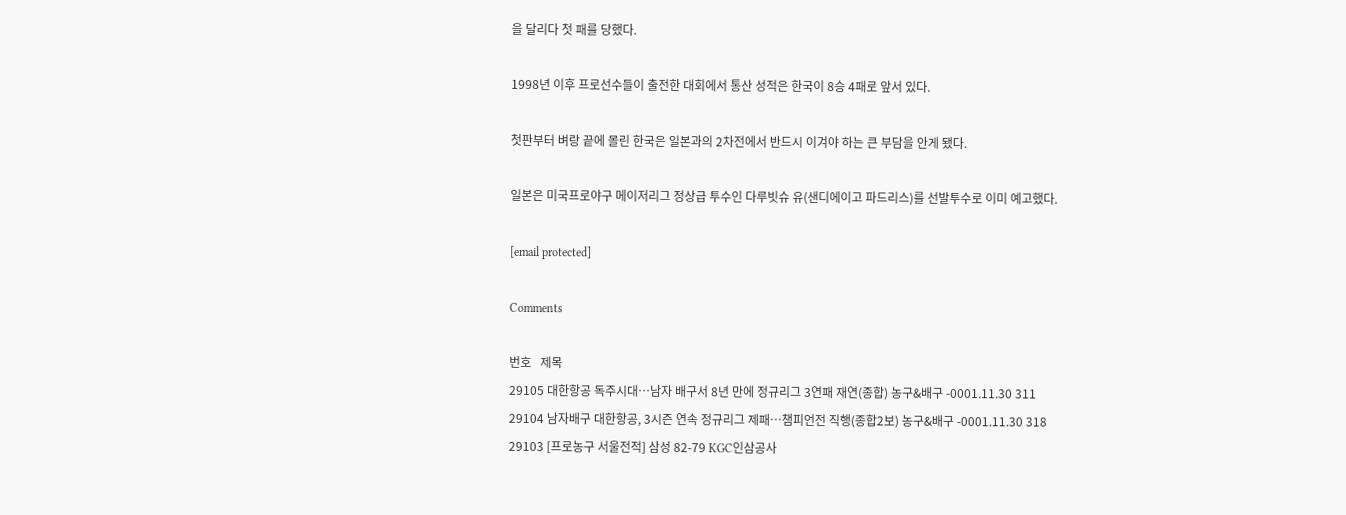을 달리다 첫 패를 당했다.

1998년 이후 프로선수들이 출전한 대회에서 통산 성적은 한국이 8승 4패로 앞서 있다.

첫판부터 벼랑 끝에 몰린 한국은 일본과의 2차전에서 반드시 이겨야 하는 큰 부담을 안게 됐다.

일본은 미국프로야구 메이저리그 정상급 투수인 다루빗슈 유(샌디에이고 파드리스)를 선발투수로 이미 예고했다.

[email protected]

Comments

번호   제목
29105 대한항공 독주시대…남자 배구서 8년 만에 정규리그 3연패 재연(종합) 농구&배구 -0001.11.30 311
29104 남자배구 대한항공, 3시즌 연속 정규리그 제패…챔피언전 직행(종합2보) 농구&배구 -0001.11.30 318
29103 [프로농구 서울전적] 삼성 82-79 KGC인삼공사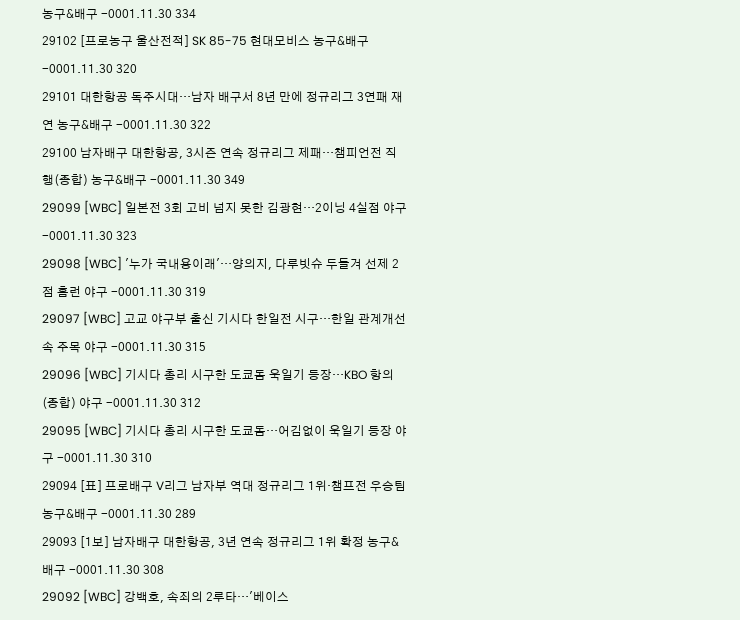농구&배구 -0001.11.30 334
29102 [프로농구 울산전적] SK 85-75 현대모비스 농구&배구 -0001.11.30 320
29101 대한항공 독주시대…남자 배구서 8년 만에 정규리그 3연패 재연 농구&배구 -0001.11.30 322
29100 남자배구 대한항공, 3시즌 연속 정규리그 제패…챔피언전 직행(종합) 농구&배구 -0001.11.30 349
29099 [WBC] 일본전 3회 고비 넘지 못한 김광현…2이닝 4실점 야구 -0001.11.30 323
29098 [WBC] '누가 국내용이래'…양의지, 다루빗슈 두들겨 선제 2점 홈런 야구 -0001.11.30 319
29097 [WBC] 고교 야구부 출신 기시다 한일전 시구…한일 관계개선 속 주목 야구 -0001.11.30 315
29096 [WBC] 기시다 총리 시구한 도쿄돔 욱일기 등장…KBO 항의(종합) 야구 -0001.11.30 312
29095 [WBC] 기시다 총리 시구한 도쿄돔…어김없이 욱일기 등장 야구 -0001.11.30 310
29094 [표] 프로배구 V리그 남자부 역대 정규리그 1위·챔프전 우승팀 농구&배구 -0001.11.30 289
29093 [1보] 남자배구 대한항공, 3년 연속 정규리그 1위 확정 농구&배구 -0001.11.30 308
29092 [WBC] 강백호, 속죄의 2루타…'베이스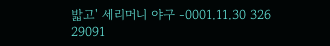밟고' 세리머니 야구 -0001.11.30 326
29091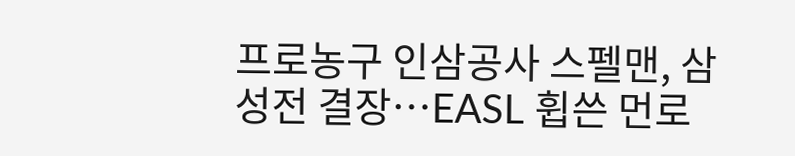프로농구 인삼공사 스펠맨, 삼성전 결장…EASL 휩쓴 먼로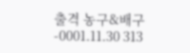출격 농구&배구 -0001.11.30 313